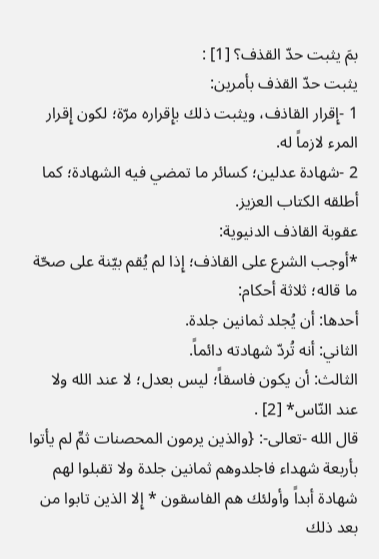بمَ يثبت حدّ القذف؟ [1] :
يثبت حدّ القذف بأمرين:
1 -إِقرار القاذف، ويثبت ذلك بإِقراره مرّة؛ لكون إِقرار المرء لازماً له.
2 -شهادة عدلين؛ كسائر ما تمضي فيه الشهادة؛ كما أطلقه الكتاب العزيز.
عقوبة القاذف الدنيوية:
*أوجب الشرع على القاذف؛ إِذا لم يُقم بيّنة على صحّة ما قاله؛ ثلاثة أحكام:
أحدها: أن يُجلد ثمانين جلدة.
الثاني: أنه تُردّ شهادته دائماً.
الثالث: أن يكون فاسقاً؛ ليس بعدل؛ لا عند الله ولا عند النّاس* [2] .
قال الله -تعالى-: {والذين يرمون المحصنات ثمِّ لم يأتوا بأربعة شهداء فاجلدوهم ثمانين جلدة ولا تقبلوا لهم شهادة أبداً وأولئك هم الفاسقون * إِلا الذين تابوا من بعد ذلك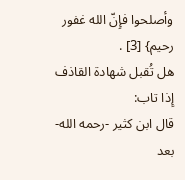وأصلحوا فإِنّ الله غفور رحيم} [3] .
هل تُقبل شهادة القاذف إِذا تاب:
قال ابن كثير -رحمه الله- بعد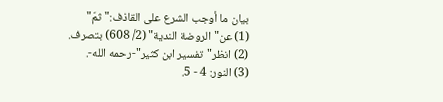بيان ما أوجب الشرع على القاذف:"ثمّ"
(1) عن"الروضة الندية" (2/ 608) بتصرف.
(2) انظر"تفسير ابن كثير"-رحمه الله-.
(3) النور: 4 - 5.